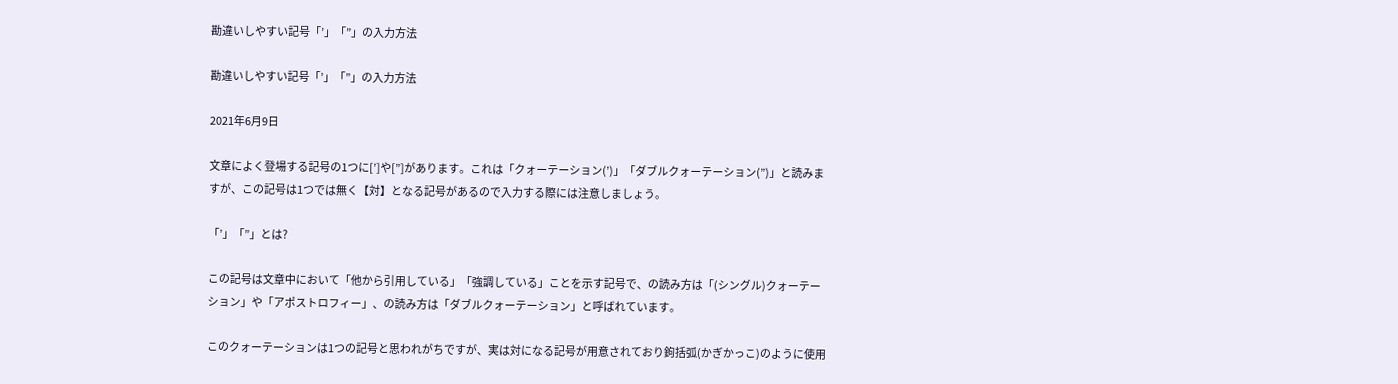勘違いしやすい記号「’」「”」の入力方法

勘違いしやすい記号「’」「”」の入力方法

2021年6月9日

文章によく登場する記号の1つに[’]や[”]があります。これは「クォーテーション(’)」「ダブルクォーテーション(”)」と読みますが、この記号は1つでは無く【対】となる記号があるので入力する際には注意しましょう。

「’」「”」とは?

この記号は文章中において「他から引用している」「強調している」ことを示す記号で、の読み方は「(シングル)クォーテーション」や「アポストロフィー」、の読み方は「ダブルクォーテーション」と呼ばれています。

このクォーテーションは1つの記号と思われがちですが、実は対になる記号が用意されており鉤括弧(かぎかっこ)のように使用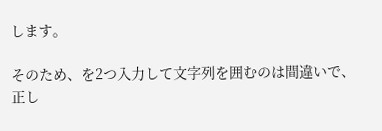します。

そのため、を2つ入力して文字列を囲むのは間違いで、正し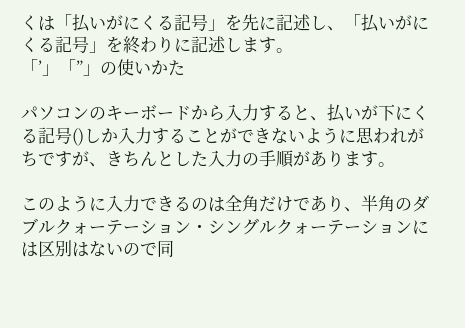くは「払いがにくる記号」を先に記述し、「払いがにくる記号」を終わりに記述します。
「’」「”」の使いかた

パソコンのキーボードから入力すると、払いが下にくる記号()しか入力することができないように思われがちですが、きちんとした入力の手順があります。

このように入力できるのは全角だけであり、半角のダブルクォーテーション・シングルクォーテーションには区別はないので同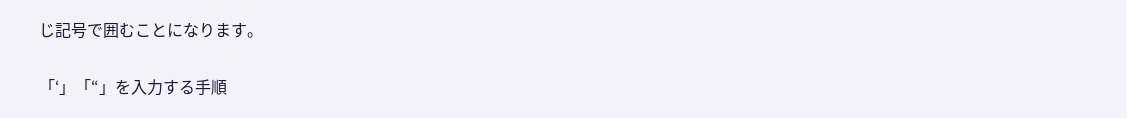じ記号で囲むことになります。

「‘」「“」を入力する手順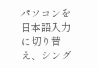パソコンを日本語入力に切り替え、シング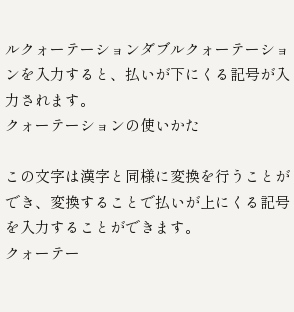ルクォーテーションダブルクォーテーションを入力すると、払いが下にくる記号が入力されます。
クォーテーションの使いかた

この文字は漢字と同様に変換を行うことができ、変換することで払いが上にくる記号を入力することができます。
クォーテー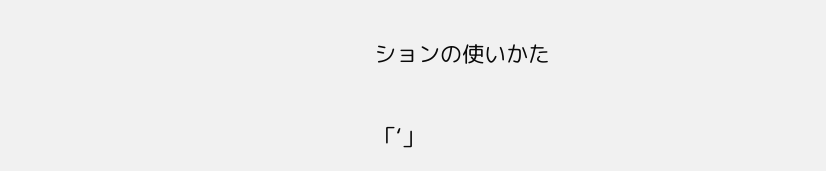ションの使いかた

「‘」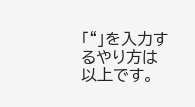「“」を入力するやり方は以上です。